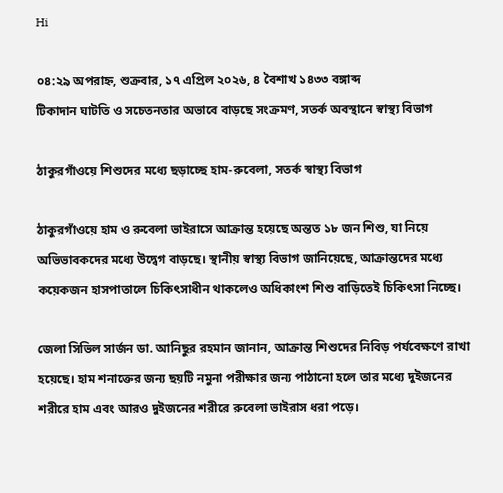Hi

০৪:২৯ অপরাহ্ন, শুক্রবার, ১৭ এপ্রিল ২০২৬, ৪ বৈশাখ ১৪৩৩ বঙ্গাব্দ
টিকাদান ঘাটতি ও সচেতনতার অভাবে বাড়ছে সংক্রমণ, সতর্ক অবস্থানে স্বাস্থ্য বিভাগ

ঠাকুরগাঁওয়ে শিশুদের মধ্যে ছড়াচ্ছে হাম-রুবেলা, সতর্ক স্বাস্থ্য বিভাগ

ঠাকুরগাঁওয়ে হাম ও রুবেলা ভাইরাসে আক্রান্ত হয়েছে অন্তত ১৮ জন শিশু, যা নিয়ে অভিভাবকদের মধ্যে উদ্বেগ বাড়ছে। স্থানীয় স্বাস্থ্য বিভাগ জানিয়েছে, আক্রান্তদের মধ্যে কয়েকজন হাসপাতালে চিকিৎসাধীন থাকলেও অধিকাংশ শিশু বাড়িতেই চিকিৎসা নিচ্ছে।

জেলা সিভিল সার্জন ডা. আনিছুর রহমান জানান, আক্রান্ত শিশুদের নিবিড় পর্যবেক্ষণে রাখা হয়েছে। হাম শনাক্তের জন্য ছয়টি নমুনা পরীক্ষার জন্য পাঠানো হলে তার মধ্যে দুইজনের শরীরে হাম এবং আরও দুইজনের শরীরে রুবেলা ভাইরাস ধরা পড়ে।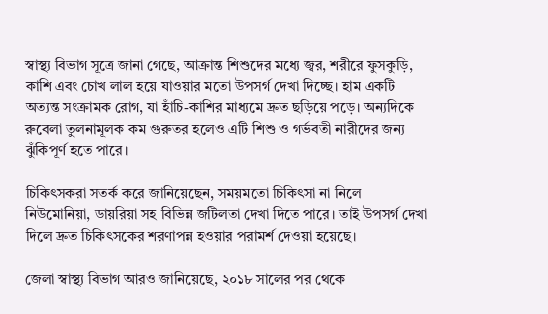স্বাস্থ্য বিভাগ সূত্রে জানা গেছে, আক্রান্ত শিশুদের মধ্যে জ্বর, শরীরে ফুসকুড়ি, কাশি এবং চোখ লাল হয়ে যাওয়ার মতো উপসর্গ দেখা দিচ্ছে। হাম একটি অত্যন্ত সংক্রামক রোগ, যা হাঁচি-কাশির মাধ্যমে দ্রুত ছড়িয়ে পড়ে। অন্যদিকে রুবেলা তুলনামূলক কম গুরুতর হলেও এটি শিশু ও গর্ভবতী নারীদের জন্য ঝুঁকিপূর্ণ হতে পারে।

চিকিৎসকরা সতর্ক করে জানিয়েছেন, সময়মতো চিকিৎসা না নিলে নিউমোনিয়া, ডায়রিয়া সহ বিভিন্ন জটিলতা দেখা দিতে পারে। তাই উপসর্গ দেখা দিলে দ্রুত চিকিৎসকের শরণাপন্ন হওয়ার পরামর্শ দেওয়া হয়েছে।

জেলা স্বাস্থ্য বিভাগ আরও জানিয়েছে, ২০১৮ সালের পর থেকে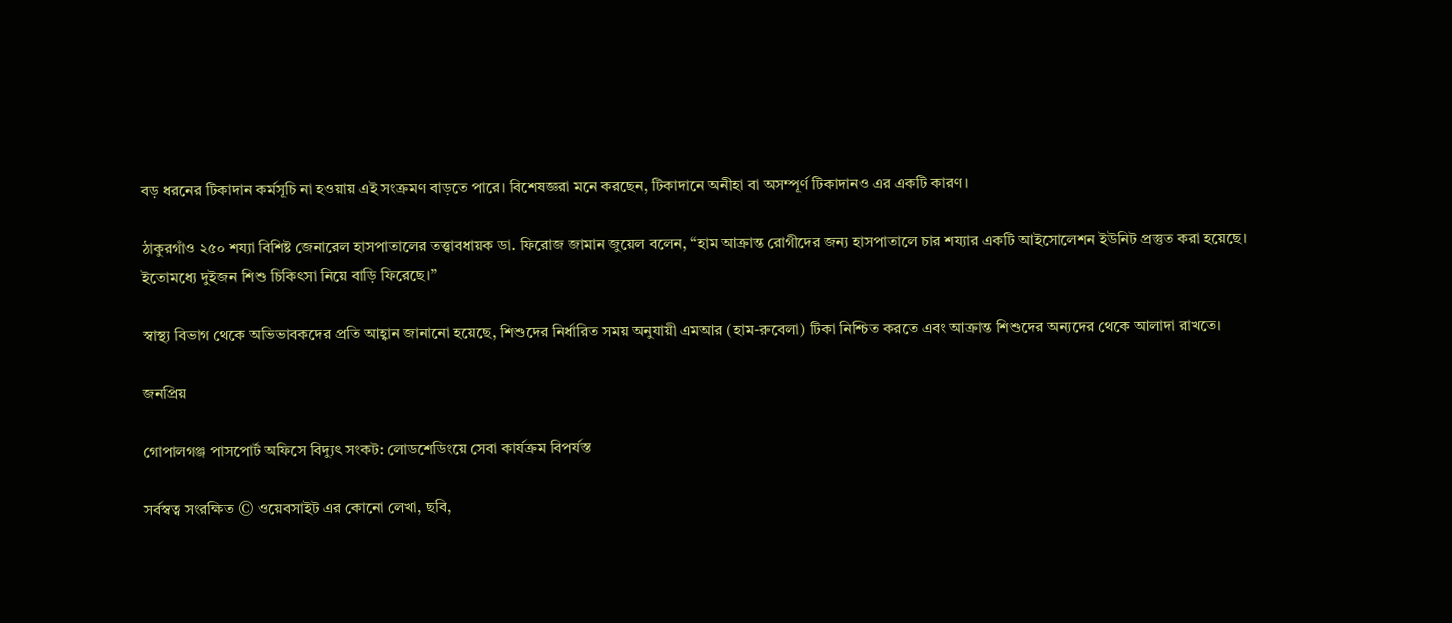বড় ধরনের টিকাদান কর্মসূচি না হওয়ায় এই সংক্রমণ বাড়তে পারে। বিশেষজ্ঞরা মনে করছেন, টিকাদানে অনীহা বা অসম্পূর্ণ টিকাদানও এর একটি কারণ।

ঠাকুরগাঁও ২৫০ শয্যা বিশিষ্ট জেনারেল হাসপাতালের তত্ত্বাবধায়ক ডা. ফিরোজ জামান জুয়েল বলেন, “হাম আক্রান্ত রোগীদের জন্য হাসপাতালে চার শয্যার একটি আইসোলেশন ইউনিট প্রস্তুত করা হয়েছে। ইতোমধ্যে দুইজন শিশু চিকিৎসা নিয়ে বাড়ি ফিরেছে।”

স্বাস্থ্য বিভাগ থেকে অভিভাবকদের প্রতি আহ্বান জানানো হয়েছে, শিশুদের নির্ধারিত সময় অনুযায়ী এমআর (হাম-রুবেলা) টিকা নিশ্চিত করতে এবং আক্রান্ত শিশুদের অন্যদের থেকে আলাদা রাখতে।

জনপ্রিয়

গোপালগঞ্জ পাসপোর্ট অফিসে বিদ্যুৎ সংকট: লোডশেডিংয়ে সেবা কার্যক্রম বিপর্যস্ত

সর্বস্বত্ব সংরক্ষিত © ওয়েবসাইট এর কোনো লেখা, ছবি,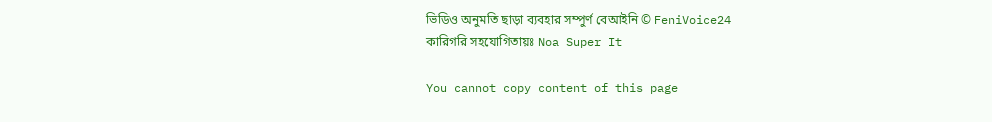ভিডিও অনুমতি ছাড়া ব্যবহার সম্পুর্ণ বেআইনি © FeniVoice24
কারিগরি সহযোগিতায়ঃ Noa Super It

You cannot copy content of this page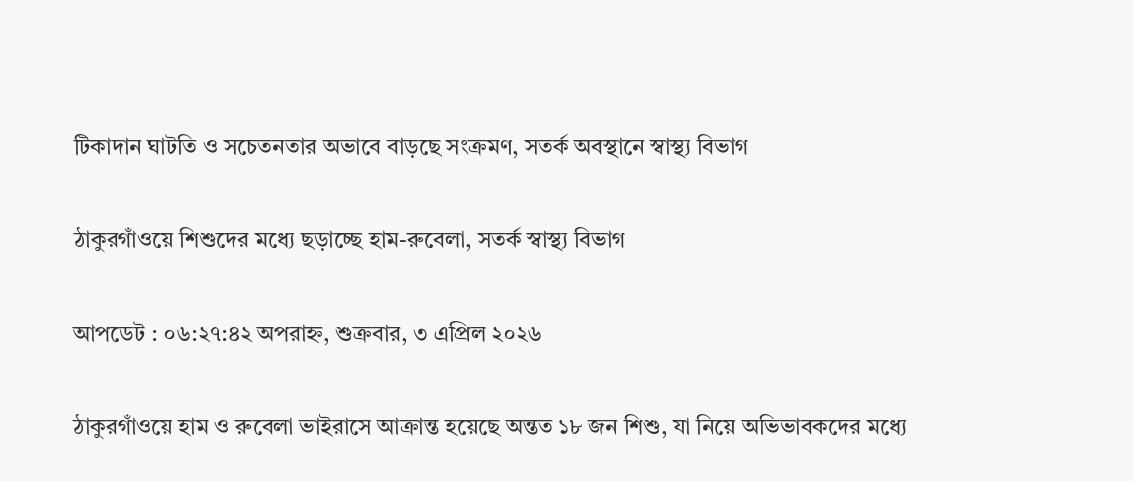টিকাদান ঘাটতি ও সচেতনতার অভাবে বাড়ছে সংক্রমণ, সতর্ক অবস্থানে স্বাস্থ্য বিভাগ

ঠাকুরগাঁওয়ে শিশুদের মধ্যে ছড়াচ্ছে হাম-রুবেলা, সতর্ক স্বাস্থ্য বিভাগ

আপডেট : ০৬:২৭:৪২ অপরাহ্ন, শুক্রবার, ৩ এপ্রিল ২০২৬

ঠাকুরগাঁওয়ে হাম ও রুবেলা ভাইরাসে আক্রান্ত হয়েছে অন্তত ১৮ জন শিশু, যা নিয়ে অভিভাবকদের মধ্যে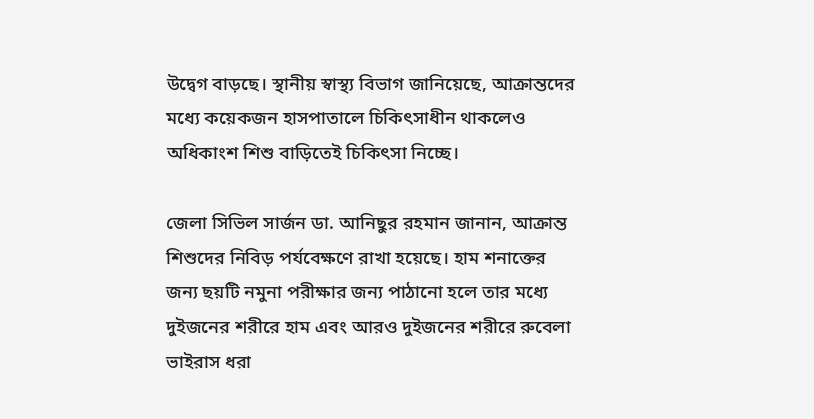উদ্বেগ বাড়ছে। স্থানীয় স্বাস্থ্য বিভাগ জানিয়েছে, আক্রান্তদের মধ্যে কয়েকজন হাসপাতালে চিকিৎসাধীন থাকলেও অধিকাংশ শিশু বাড়িতেই চিকিৎসা নিচ্ছে।

জেলা সিভিল সার্জন ডা. আনিছুর রহমান জানান, আক্রান্ত শিশুদের নিবিড় পর্যবেক্ষণে রাখা হয়েছে। হাম শনাক্তের জন্য ছয়টি নমুনা পরীক্ষার জন্য পাঠানো হলে তার মধ্যে দুইজনের শরীরে হাম এবং আরও দুইজনের শরীরে রুবেলা ভাইরাস ধরা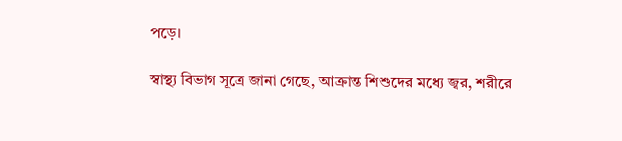পড়ে।

স্বাস্থ্য বিভাগ সূত্রে জানা গেছে, আক্রান্ত শিশুদের মধ্যে জ্বর, শরীরে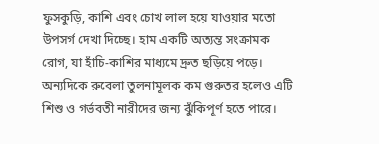ফুসকুড়ি, কাশি এবং চোখ লাল হয়ে যাওয়ার মতো উপসর্গ দেখা দিচ্ছে। হাম একটি অত্যন্ত সংক্রামক রোগ, যা হাঁচি-কাশির মাধ্যমে দ্রুত ছড়িয়ে পড়ে। অন্যদিকে রুবেলা তুলনামূলক কম গুরুতর হলেও এটি শিশু ও গর্ভবতী নারীদের জন্য ঝুঁকিপূর্ণ হতে পারে।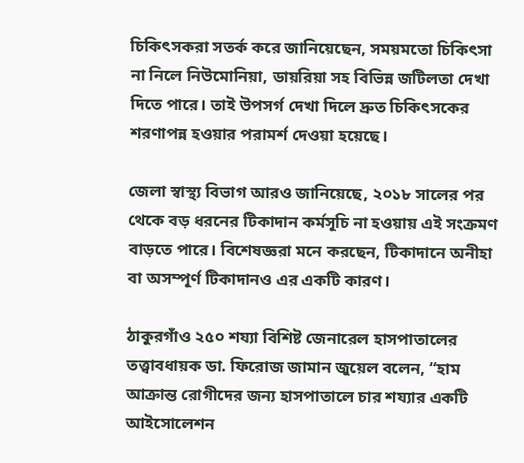চিকিৎসকরা সতর্ক করে জানিয়েছেন, সময়মতো চিকিৎসা না নিলে নিউমোনিয়া, ডায়রিয়া সহ বিভিন্ন জটিলতা দেখা দিতে পারে। তাই উপসর্গ দেখা দিলে দ্রুত চিকিৎসকের শরণাপন্ন হওয়ার পরামর্শ দেওয়া হয়েছে।

জেলা স্বাস্থ্য বিভাগ আরও জানিয়েছে, ২০১৮ সালের পর থেকে বড় ধরনের টিকাদান কর্মসূচি না হওয়ায় এই সংক্রমণ বাড়তে পারে। বিশেষজ্ঞরা মনে করছেন, টিকাদানে অনীহা বা অসম্পূর্ণ টিকাদানও এর একটি কারণ।

ঠাকুরগাঁও ২৫০ শয্যা বিশিষ্ট জেনারেল হাসপাতালের তত্ত্বাবধায়ক ডা. ফিরোজ জামান জুয়েল বলেন, “হাম আক্রান্ত রোগীদের জন্য হাসপাতালে চার শয্যার একটি আইসোলেশন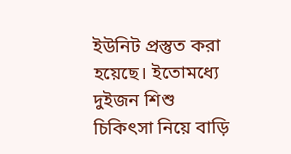ইউনিট প্রস্তুত করা হয়েছে। ইতোমধ্যে দুইজন শিশু চিকিৎসা নিয়ে বাড়ি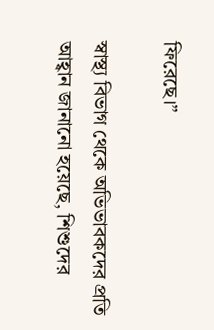ফিরেছে।”

স্বাস্থ্য বিভাগ থেকে অভিভাবকদের প্রতি আহ্বান জানানো হয়েছে, শিশুদের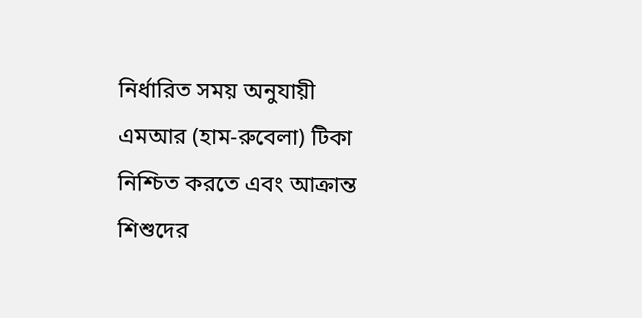নির্ধারিত সময় অনুযায়ী এমআর (হাম-রুবেলা) টিকা নিশ্চিত করতে এবং আক্রান্ত শিশুদের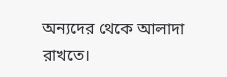অন্যদের থেকে আলাদা রাখতে।